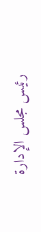رئيس مجلس الإدارة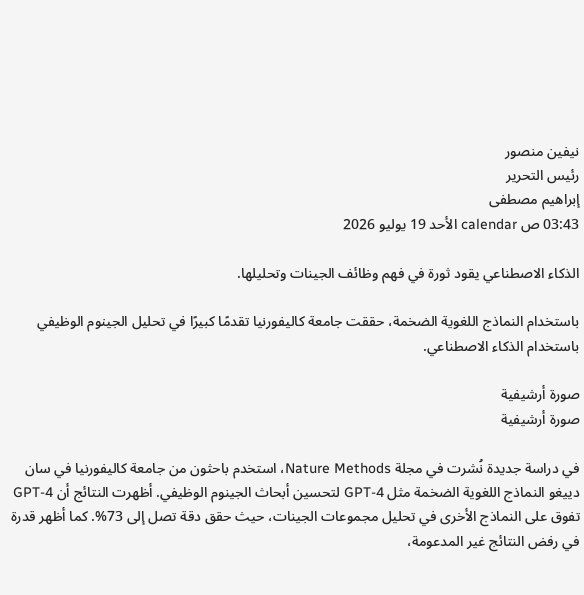نيفين منصور
رئيس التحرير
إبراهيم مصطفى
03:43 ص calendar الأحد 19 يوليو 2026

الذكاء الاصطناعي يقود ثورة في فهم وظائف الجينات وتحليلها.

باستخدام النماذج اللغوية الضخمة، حققت جامعة كاليفورنيا تقدمًا كبيرًا في تحليل الجينوم الوظيفي باستخدام الذكاء الاصطناعي.

صورة أرشيفية
صورة أرشيفية

في دراسة جديدة نُشرت في مجلة Nature Methods، استخدم باحثون من جامعة كاليفورنيا في سان دييغو النماذج اللغوية الضخمة مثل GPT-4 لتحسين أبحاث الجينوم الوظيفي. أظهرت النتائج أن GPT-4 تفوق على النماذج الأخرى في تحليل مجموعات الجينات، حيث حقق دقة تصل إلى 73%. كما أظهر قدرة في رفض النتائج غير المدعومة،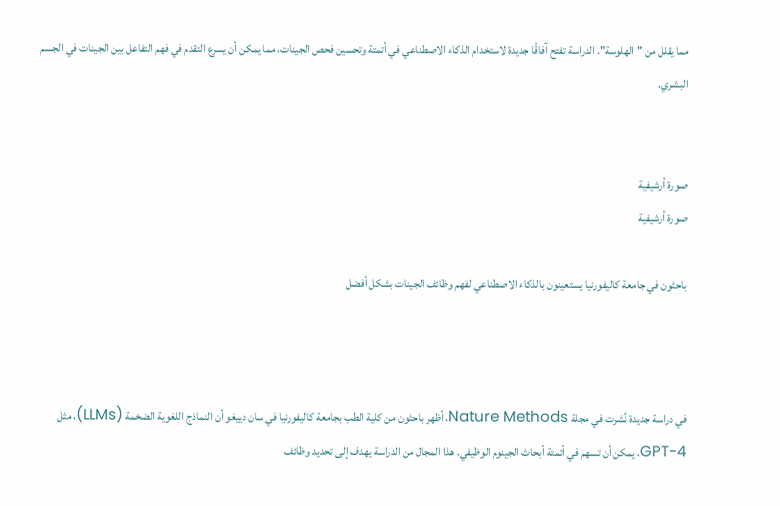مما يقلل من "الهلوسة". الدراسة تفتح آفاقًا جديدة لاستخدام الذكاء الاصطناعي في أتمتة وتحسين فحص الجينات، مما يمكن أن يسرع التقدم في فهم التفاعل بين الجينات في الجسم البشري.


صورة أرشيفية
صورة أرشيفية

باحثون في جامعة كاليفورنيا يستعينون بالذكاء الاصطناعي لفهم وظائف الجينات بشكل أفضل



في دراسة جديدة نُشرت في مجلة Nature Methods، أظهر باحثون من كلية الطب بجامعة كاليفورنيا في سان دييغو أن النماذج اللغوية الضخمة (LLMs)، مثل GPT-4، يمكن أن تسهم في أتمتة أبحاث الجينوم الوظيفي. هذا المجال من الدراسة يهدف إلى تحديد وظائف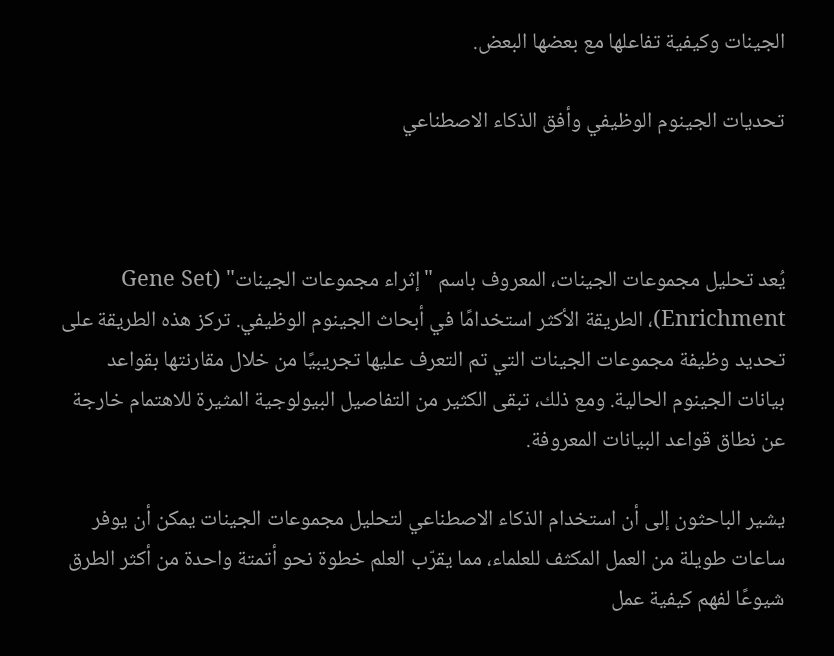الجينات وكيفية تفاعلها مع بعضها البعض.

تحديات الجينوم الوظيفي وأفق الذكاء الاصطناعي



يُعد تحليل مجموعات الجينات، المعروف باسم "إثراء مجموعات الجينات" (Gene Set Enrichment)، الطريقة الأكثر استخدامًا في أبحاث الجينوم الوظيفي. تركز هذه الطريقة على تحديد وظيفة مجموعات الجينات التي تم التعرف عليها تجريبيًا من خلال مقارنتها بقواعد بيانات الجينوم الحالية. ومع ذلك، تبقى الكثير من التفاصيل البيولوجية المثيرة للاهتمام خارجة عن نطاق قواعد البيانات المعروفة.

يشير الباحثون إلى أن استخدام الذكاء الاصطناعي لتحليل مجموعات الجينات يمكن أن يوفر ساعات طويلة من العمل المكثف للعلماء، مما يقرّب العلم خطوة نحو أتمتة واحدة من أكثر الطرق شيوعًا لفهم كيفية عمل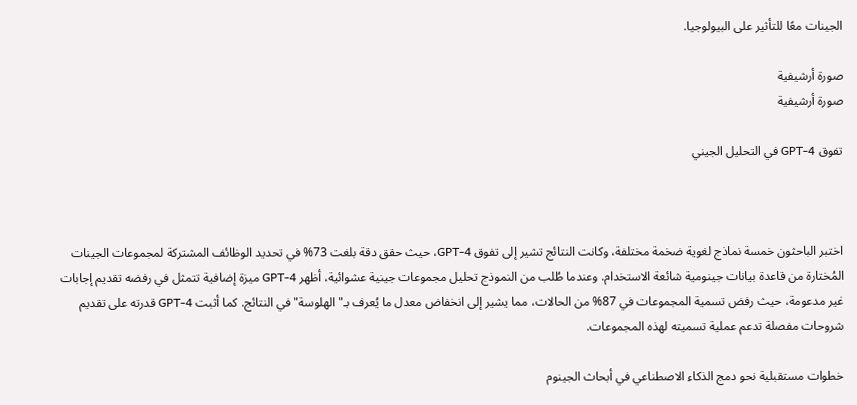الجينات معًا للتأثير على البيولوجيا.

صورة أرشيفية
صورة أرشيفية

تفوق GPT-4 في التحليل الجيني



اختبر الباحثون خمسة نماذج لغوية ضخمة مختلفة، وكانت النتائج تشير إلى تفوق GPT-4، حيث حقق دقة بلغت 73% في تحديد الوظائف المشتركة لمجموعات الجينات المُختارة من قاعدة بيانات جينومية شائعة الاستخدام. وعندما طُلب من النموذج تحليل مجموعات جينية عشوائية، أظهر GPT-4 ميزة إضافية تتمثل في رفضه تقديم إجابات غير مدعومة، حيث رفض تسمية المجموعات في 87% من الحالات، مما يشير إلى انخفاض معدل ما يُعرف بـ"الهلوسة" في النتائج. كما أثبت GPT-4 قدرته على تقديم شروحات مفصلة تدعم عملية تسميته لهذه المجموعات.

خطوات مستقبلية نحو دمج الذكاء الاصطناعي في أبحاث الجينوم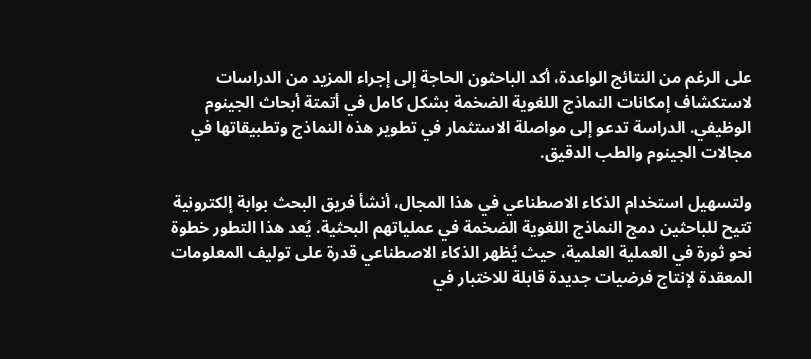على الرغم من النتائج الواعدة، أكد الباحثون الحاجة إلى إجراء المزيد من الدراسات لاستكشاف إمكانات النماذج اللغوية الضخمة بشكل كامل في أتمتة أبحاث الجينوم الوظيفي. الدراسة تدعو إلى مواصلة الاستثمار في تطوير هذه النماذج وتطبيقاتها في مجالات الجينوم والطب الدقيق.

ولتسهيل استخدام الذكاء الاصطناعي في هذا المجال، أنشأ فريق البحث بوابة إلكترونية تتيح للباحثين دمج النماذج اللغوية الضخمة في عملياتهم البحثية. يُعد هذا التطور خطوة نحو ثورة في العملية العلمية، حيث يُظهر الذكاء الاصطناعي قدرة على توليف المعلومات المعقدة لإنتاج فرضيات جديدة قابلة للاختبار في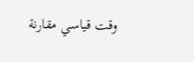وقت قياسي مقارنة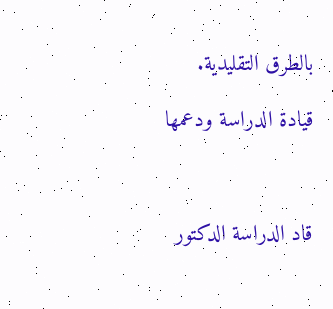بالطرق التقليدية.

قيادة الدراسة ودعمها



قاد الدراسة الدكتور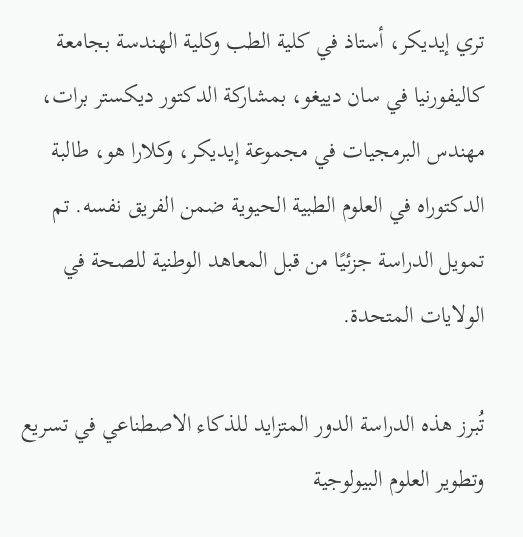تري إيديكر، أستاذ في كلية الطب وكلية الهندسة بجامعة كاليفورنيا في سان دييغو، بمشاركة الدكتور ديكستر برات، مهندس البرمجيات في مجموعة إيديكر، وكلارا هو، طالبة الدكتوراه في العلوم الطبية الحيوية ضمن الفريق نفسه. تم تمويل الدراسة جزئيًا من قبل المعاهد الوطنية للصحة في الولايات المتحدة.

تُبرز هذه الدراسة الدور المتزايد للذكاء الاصطناعي في تسريع وتطوير العلوم البيولوجية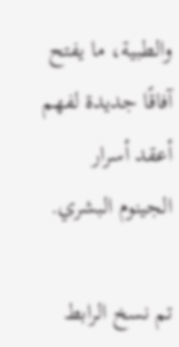والطبية، ما يفتح آفاقًا جديدة لفهم أعقد أسرار الجينوم البشري.

تم نسخ الرابط